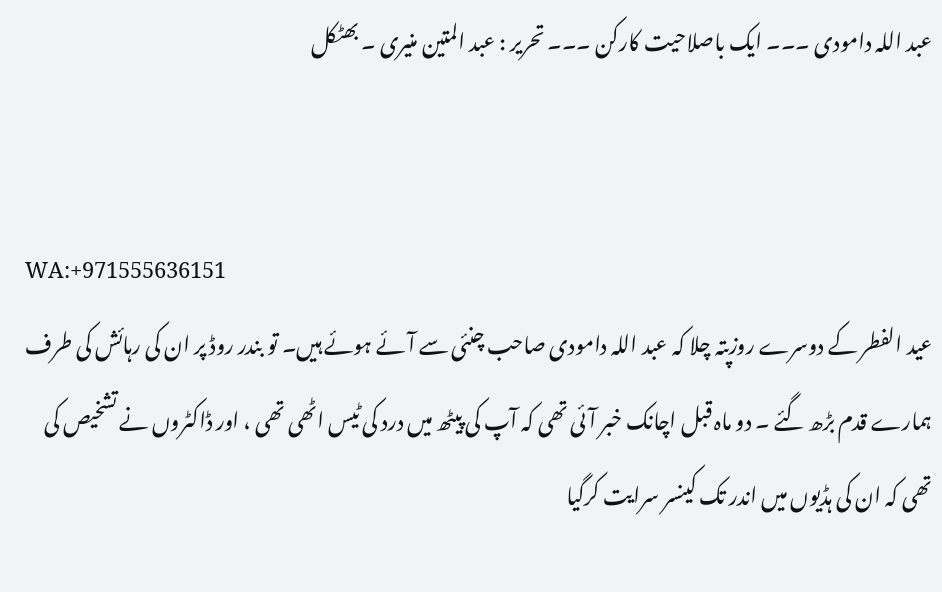عبد اللہ دامودی ۔۔۔ ایک باصلاحیت کارکن ۔۔۔ تحریر : عبد المتین منیری ۔ بھٹکل


WA:+971555636151
عید الفطر کے دوسرے روزپتہ چلا کہ عبد اللہ دامودی صاحب چنئی سے آئے ہوئے ہیں۔ تو بندر روڈ پر ان کی رہائش کی طرف ہمارے قدم بڑھ گئے ۔ دو ماہ قبل اچانک خبر آئی تھی کہ آپ کی پیٹھ میں درد کی ٹیس اٹھی تھی ، اور ڈاکٹروں نے تشخیص کی تھی کہ ان کی ہڈیوں میں اندر تک کینسر سرایت کرگیا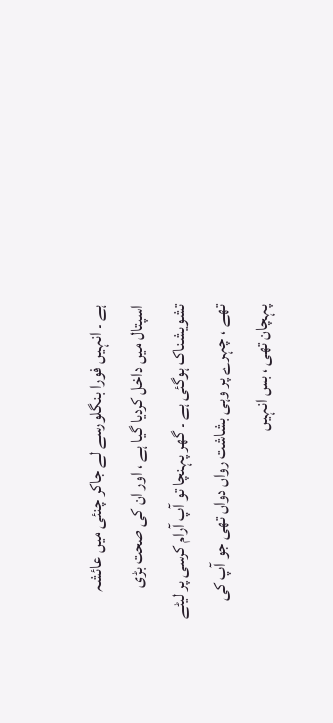ہے ۔ انہیں فورا بنگلورسے لے جاکر چنئی میں عائشہ اسپتال میں داخل کردیا گیا ہے ، اور ان کی صحت بڑی تشویشناک ہوگئی ہے ۔ گھر پہنچا تو آپ آرام کرسی پر لیٹے تھے ، چہرے پر وہی بشاشت رواں دواں تھی جو آپ کی پہچان تھی ، بس انہیں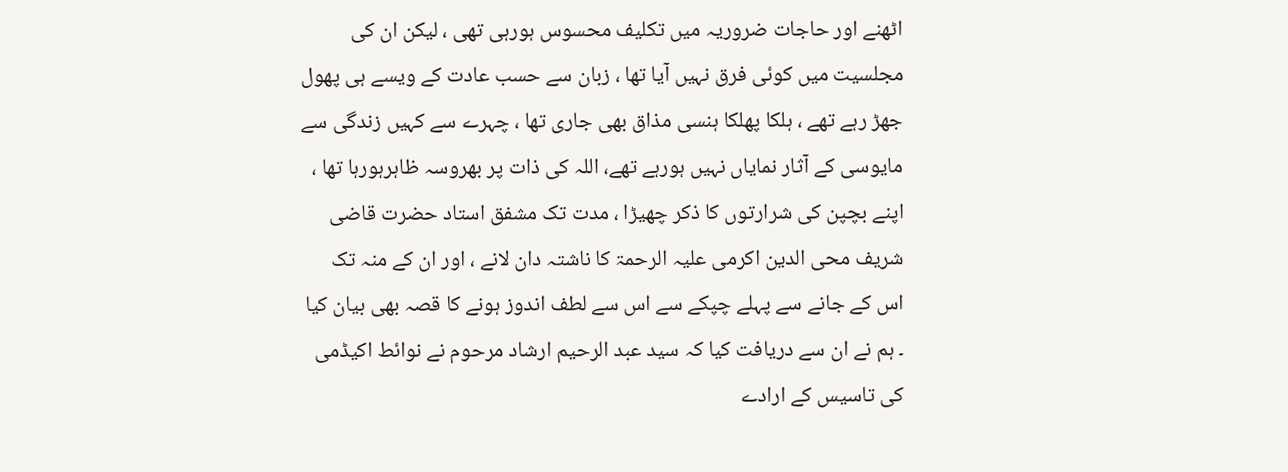اٹھنے اور حاجات ضروریہ میں تکلیف محسوس ہورہی تھی ، لیکن ان کی مجلسیت میں کوئی فرق نہیں آیا تھا ، زبان سے حسب عادت کے ویسے ہی پھول جھڑ رہے تھے ، ہلکا پھلکا ہنسی مذاق بھی جاری تھا ، چہرے سے کہیں زندگی سے مایوسی کے آثار نمایاں نہیں ہورہے تھے، اللہ کی ذات پر بھروسہ ظاہرہورہا تھا ، اپنے بچپن کی شرارتوں کا ذکر چھیڑا ، مدت تک مشفق استاد حضرت قاضی شریف محی الدین اکرمی علیہ الرحمۃ کا ناشتہ دان لانے ، اور ان کے منہ تک اس کے جانے سے پہلے چپکے سے اس سے لطف اندوز ہونے کا قصہ بھی بیان کیا ۔ ہم نے ان سے دریافت کیا کہ سید عبد الرحیم ارشاد مرحوم نے نوائط اکیڈمی کی تاسیس کے ارادے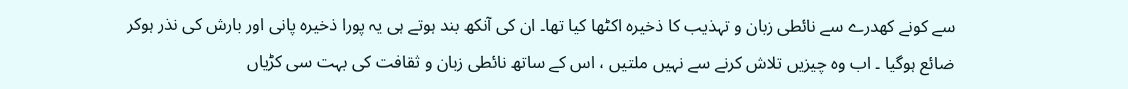سے کونے کھدرے سے نائطی زبان و تہذیب کا ذخیرہ اکٹھا کیا تھا۔ ان کی آنکھ بند ہوتے ہی یہ پورا ذخیرہ پانی اور بارش کی نذر ہوکر ضائع ہوگیا ۔ اب وہ چیزیں تلاش کرنے سے نہیں ملتیں ، اس کے ساتھ نائطی زبان و ثقافت کی بہت سی کڑیاں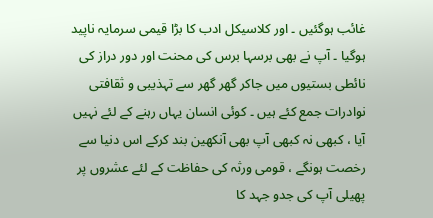غائب ہوگئیں ۔ اور کلاسیکل ادب کا بڑا قیمی سرمایہ ناپید ہوگیا ۔ آپ نے بھی برسہا برس کی محنت اور دور دراز کی نائطی بستیوں میں جاکر گھر گھر سے تہذیبی و ثقافتی نوادرات جمع کئے ہیں ۔ کوئی انسان یہاں رہنے کے لئے نہیں آیا ، کبھی نہ کبھی آپ بھی آنکھین بند کرکے اس دنیا سے رخصت ہونگے ، قومی ورثہ کی حفاظت کے لئے عشروں پر پھیلی آپ کی جدو جہد کا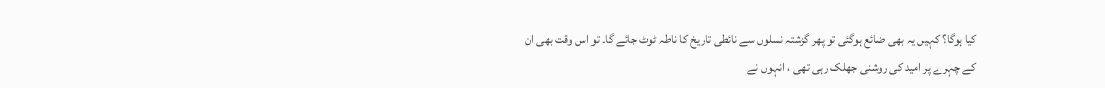کیا ہوگا؟ کہیں یہ بھی ضائع ہوگئی تو پھر گزشتہ نسلوں سے نائطی تاریخ کا ناطہ ٹوٹ جائے گا۔ تو اس وقت بھی ان کے چہرے پر امید کی روشنی جھلک رہی تھی ، انہوں نے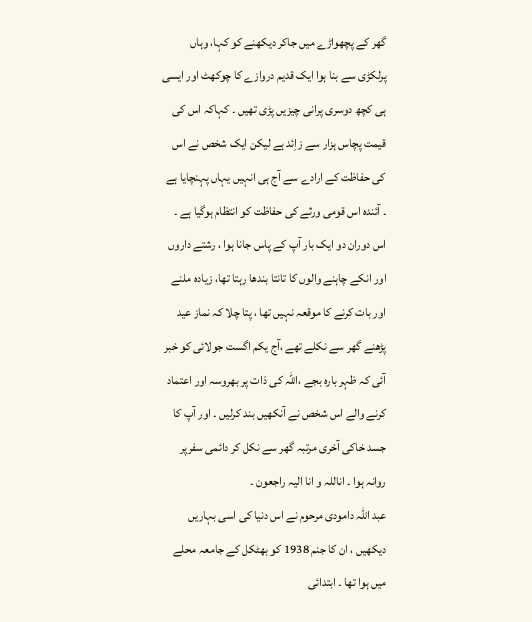گھر کے پچھواڑے میں جاکر دیکھنے کو کہا، وہاں پرلکڑی سے بنا ہوا ایک قدیم دروازے کا چوکھٹ اور ایسی ہی کچھ دوسری پرانی چیزیں پڑی تھیں ۔ کہاکہ اس کی قیمت پچاس ہزار سے زاِئد ہے لیکن ایک شخص نے اس کی حفاظت کے ارادے سے آج ہی انہیں یہاں پہنچایا ہے ۔ آئندہ اس قومی ورثے کی حفاظت کو انتظام ہوگیا ہے ۔ اس دوران دو ایک بار آپ کے پاس جانا ہوا ، رشتے داروں اور انکے چاہنے والوں کا تانتا بندھا رہتا تھا، زیادہ ملنے اور بات کرنے کا موقعہ نہیں تھا ، پتا چلا کہ نماز عید پڑھنے گھر سے نکلے تھے ،آج یکم اگست جولائی کو خبر آئی کہ ظہر بارہ بجے ،اللہ کی ذات پر بھروسہ اور اعتماد کرنے والے اس شخص نے آنکھیں بند کرلیں ۔ اور آپ کا جسد خاکی آخری مرتبہ گھر سے نکل کر دائمی سفرپر روانہ ہوا ۔ اناللہ و انا الیہ راجعون ۔
عبد اللہ دامودی مرحوم نے اس دنیا کی اسی بہاریں دیکھیں ، ان کا جنم 1938 کو بھٹکل کے جامعہ محلے میں ہوا تھا ۔ ابتدائی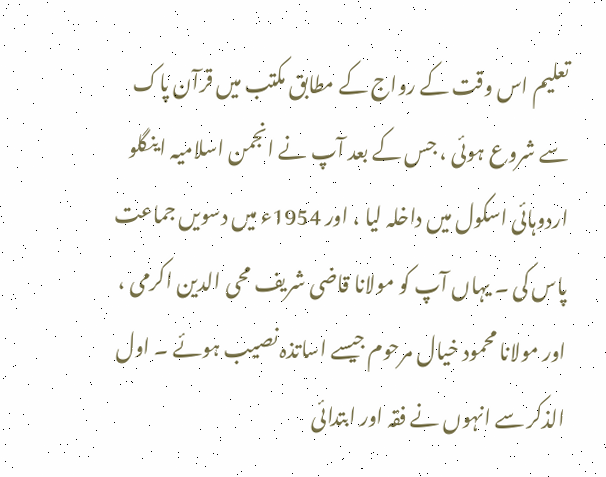تعلیم اس وقت کے رواج کے مطابق مکتب میں قرآن پاک سے شروع ہوئی ، جس کے بعد آپ نے انجمن اسلامیہ اینگلو اردوہائی اسکول میں داخلہ لیا ، اور 1954ء میں دسویں جماعت پاس کی ۔ یہاں آپ کو مولانا قاضی شریف محی الدین اکرمی ، اور مولانا محمود خیال مرحوم جیسے اساتذہ نصیب ہوئے ۔ اول الذکر سے انہوں نے فقہ اور ابتدائی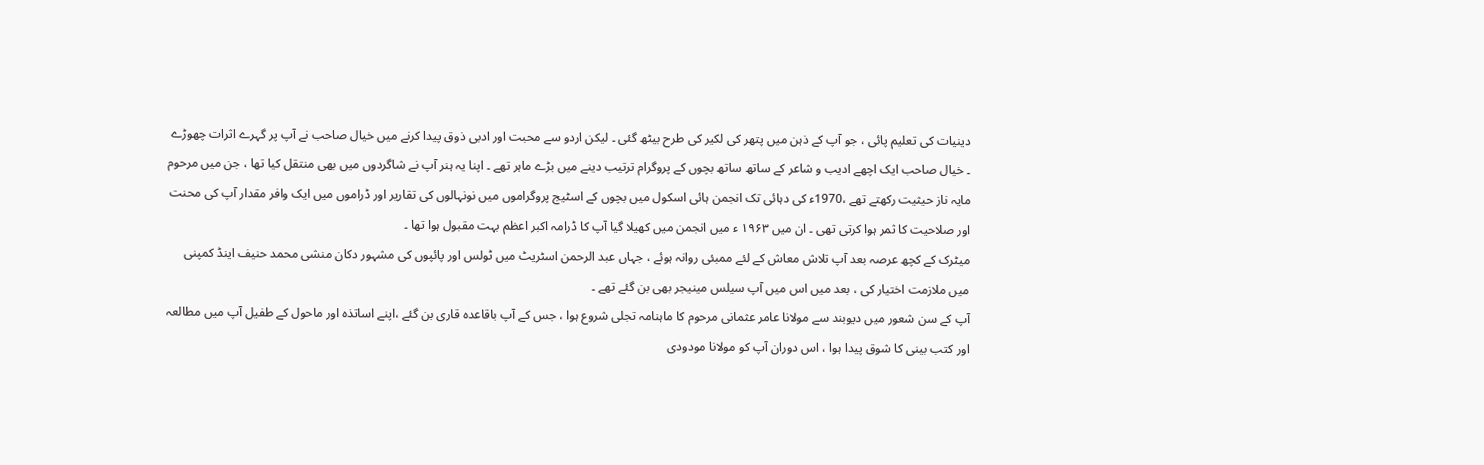دینیات کی تعلیم پائی ، جو آپ کے ذہن میں پتھر کی لکیر کی طرح بیٹھ گئی ۔ لیکن اردو سے محبت اور ادبی ذوق پیدا کرنے میں خیال صاحب نے آپ پر گہرے اثرات چھوڑے ۔ خیال صاحب ایک اچھے ادیب و شاعر کے ساتھ ساتھ بچوں کے پروگرام ترتیب دینے میں بڑے ماہر تھے ۔ اپنا یہ ہنر آپ نے شاگردوں میں بھی منتقل کیا تھا ، جن میں مرحوم مایہ ناز حیثیت رکھتے تھے ،1970ء کی دہائی تک انجمن ہائی اسکول میں بچوں کے اسٹیج پروگراموں میں نونہالوں کی تقاریر اور ڈراموں میں ایک وافر مقدار آپ کی محنت اور صلاحیت کا ثمر ہوا کرتی تھی ۔ ان میں ۱۹۶۳ ء میں انجمن میں کھیلا گیا آپ کا ڈرامہ اکبر اعظم بہت مقبول ہوا تھا ۔
میٹرک کے کچھ عرصہ بعد آپ تلاش معاش کے لئے ممبئی روانہ ہوئے ، جہاں عبد الرحمن اسٹریٹ میں ٹولس اور پائپوں کی مشہور دکان منشی محمد حنیف اینڈ کمپنی میں ملازمت اختیار کی ، بعد میں اس میں آپ سیلس مینیجر بھی بن گئے تھے ۔
آپ کے سن شعور میں دیوبند سے مولانا عامر عثمانی مرحوم کا ماہنامہ تجلی شروع ہوا ، جس کے آپ باقاعدہ قاری بن گئے ،اپنے اساتذہ اور ماحول کے طفیل آپ میں مطالعہ اور کتب بینی کا شوق پیدا ہوا ، اس دوران آپ کو مولانا مودودی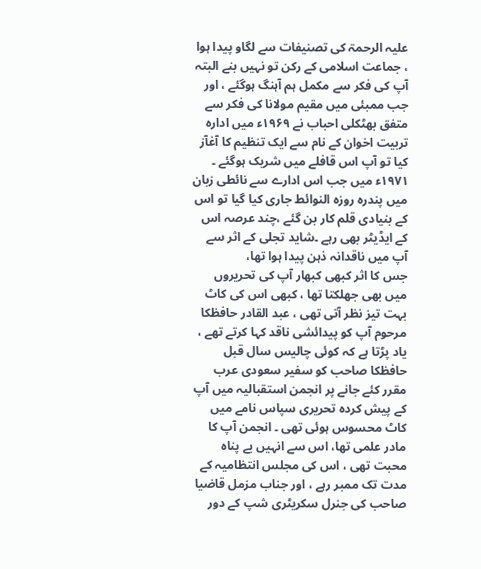علیہ الرحمۃ کی تصنیفات سے لگاو پیدا ہوا ، جماعت اسلامی کے رکن تو نہیں بنے البتہ آپ کی فکر سے مکمل ہم آہنگ ہوگئے ، اور جب ممبئی میں مقیم مولانا کی فکر سے متفق بھٹکلی احباب نے ۱۹۶۹ء میں ادارہ تربیت اخوان کے نام سے ایک تنظیم کا آغآز کیا تو آپ اس قافلے میں شریک ہوگئے ۔ ۱۹۷۱ء میں جب اس ادارے سے نائطی زبان میں پندرہ روزہ النوائط جاری کیا گیا تو اس کے بنیادی قلم کار بن گئے ،چند عرصہ اس کے ایڈیٹر بھی رہے ۔شاید تجلی کے اثر سے آپ میں ناقدانہ ذہن پیدا ہوا تھا،
جس کا اثر کبھی کبھار آپ کی تحریروں میں بھی جھلکتا تھا ، کبھی اس کی کاٹ بہت تیز نظر آتی تھی ، عبد القادر حافظکا مرحوم آپ کو پیدائشی ناقد کہا کرتے تھے ، یاد پڑتا ہے کہ کوئی چالیس سال قبل حافظکا صاحب کو سفیر سعودی عرب مقرر کئے جانے پر انجمن استقبالیہ میں آپ کے پیش کردہ تحریری سپاس نامے میں کاٹ محسوس ہوئی تھی ۔ انجمن آپ کا مادر علمی تھا، اس سے انہیں بے پناہ محبت تھی ، اس کی مجلس انتظامیہ کے مدت تک ممبر رہے ، اور جناب مزمل قاضیا صاحب کی جنرل سکریٹری شپ کے دور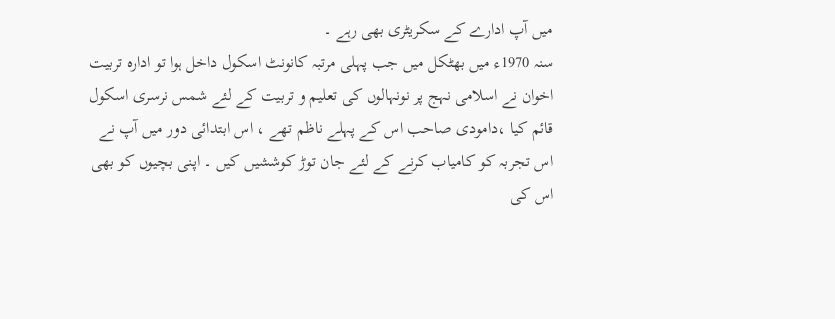میں آپ ادارے کے سکریٹری بھی رہے ۔
سنہ 1970ء میں بھٹکل میں جب پہلی مرتبہ کانونٹ اسکول داخل ہوا تو ادارہ تربیت اخوان نے اسلامی نہج پر نونہالوں کی تعلیم و تربیت کے لئے شمس نرسری اسکول قائم کیا ،دامودی صاحب اس کے پہلے ناظم تھے ، اس ابتدائی دور میں آپ نے اس تجربہ کو کامیاب کرنے کے لئے جان توڑ کوششیں کیں ۔ اپنی بچیوں کو بھی اس کی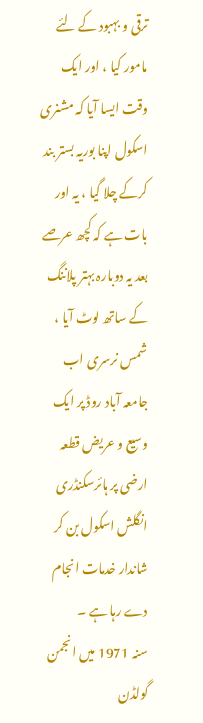ترقی و بہبود کے لئے مامور کیا ، اور ایک وقت ایسا آیا کہ مشنری اسکول اپنا بوریہ بستر بند کرکے چلا گیا ، یہ اور بات ہے کہ کچھ عرصے بعد یہ دوبارہ بہتر پلاننگ کے ساتھ لوٹ آیا ، شمس نرسری اب جامعہ آباد روڈ پر ایک وسیع و عریض قطعہ ارضی پر ہائرسکنڈری انگلش اسکول بن کر شاندار خدمات انجام دے رہا ہے ۔
سنہ 1971 میں انجمن گولڈن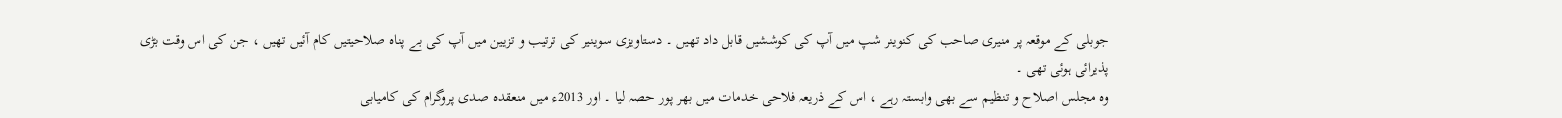جوبلی کے موقعہ پر منیری صاحب کی کنوینر شپ میں آپ کی کوششیں قابل داد تھیں ۔ دستاویزی سوینیر کی ترتیب و تزیین میں آپ کی بے پناہ صلاحیتیں کام آئیں تھیں ، جن کی اس وقت بڑی پذیرائی ہوئی تھی ۔
وہ مجلس اصلاح و تنظیم سے بھی وابستہ رہے ، اس کے ذریعہ فلاحی خدمات میں بھر پور حصہ لیا ۔ اور 2013ء میں منعقدہ صدی پروگرام کی کامیابی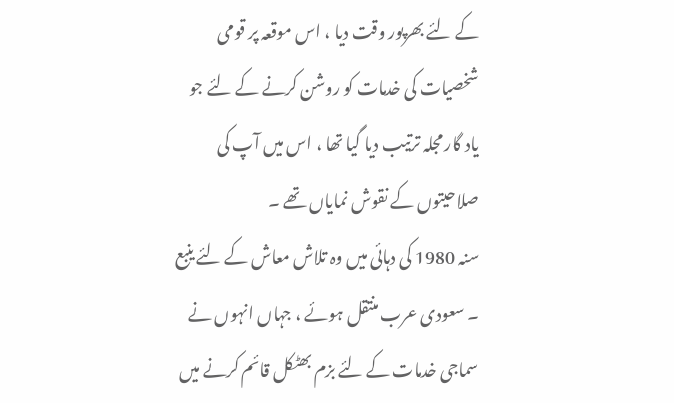کے لئے بھرپور وقت دیا ، اس موقعہ پر قومی شخصیات کی خدمات کو روشن کرنے کے لئے جو یاد گار مجلہ ترتیب دیا گیا تھا ، اس میں آپ کی صلاحیتوں کے نقوش نمایاں تھے ۔
سنہ 1980 کی دہائی میں وہ تلاش معاش کے لئے ینبع ۔ سعودی عرب منتقل ہوئے ، جہاں انہوں نے سماجی خدمات کے لئے بزم بھٹکل قائم کرنے میں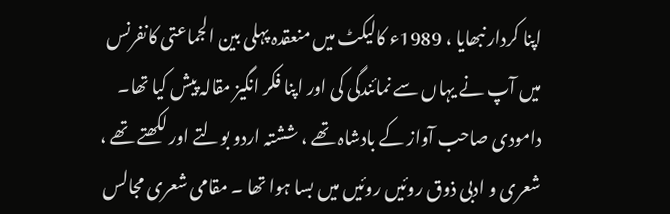اپنا کردار نبھایا ، 1989ء کالیکٹ میں منعقدہ پہلی بین الجماعتی کانفرنس میں آپ نے یہاں سے نمائندگی کی اور اپنا فکر انگیز مقالہ پیش کیا تھا۔
دامودی صاحب آواز کے بادشاہ تھے ، ششتہ اردو بولتے اور لکھتے تھے ، شعری و ادبی ذوق روئیں روئیں میں بسا ہوا تھا ۔ مقامی شعری مجالس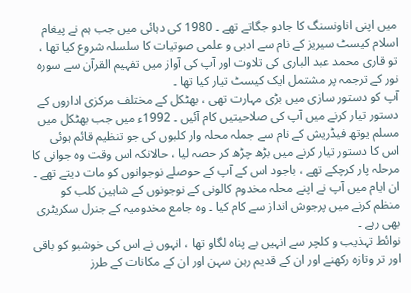میں اپنی اناونسنگ کا جادو جگاتے تھے ۔ 1980 کی دہائی میں جب ہم نے پیغام اسلام کیسٹ سیریز کے نام سے ادبی و علمی صوتیات کا سلسلہ شروع کیا تھا ، تو قاری محمد عبد الباری کی تلاوت اور آپ کی آواز میں تفہیم القرآن سے سورہ نور کے ترجمہ پر مشتمل ایک کیسٹ تیار کیا تھا ۔
آپ کو دستور سازی میں بڑی مہارت تھی ، بھٹکل کے مختلف مرکزی اداروں کے دستور تیار کرنے میں آپ کی صلاحیتیں کام آئیں ۔ 1992ء میں جب بھٹکل میں مسلم یوتھ فیڈریش کے نام سے جملہ محلہ وار کلبوں کی جو تنظیم قائم ہوئی اس کا دستور تیار کرنے میں بڑھ چڑھ کر حصہ لیا ، حالانکہ اس وقت وہ جوانی کا مرحلہ پار کرچکے تھے ، باجود اس کے آپ کے حوصلے نوجوانوں کو مات دیتے تھے ۔ ان ایام میں آپ نے اپنے محلہ مخدوم کالونی کے نوجونوں کے شاہین کلب کو منظم کرنے میں پرجوش انداز سے کام کیا ۔ وہ جامع مخدومیہ کے جنرل سکریٹری بھی رہے ۔
نوائط تہذیب و کلچر سے انہیں بے پناہ لگاو تھا ، انہوں نے اس کی خوشبو کو باقی اور تر وتازہ رکھنے اور ان کے قدیم رہن سہن اور ان کے مکانات کے طرز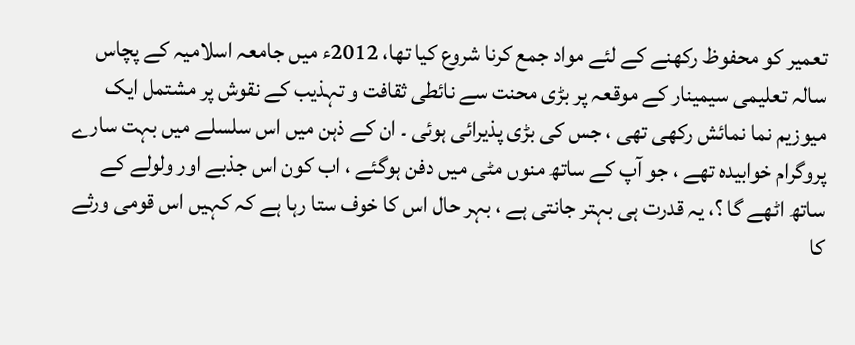تعمیر کو محفوظ رکھنے کے لئے مواد جمع کرنا شروع کیا تھا، 2012ء میں جامعہ اسلامیہ کے پچاس سالہ تعلیمی سیمینار کے موقعہ پر بڑی محنت سے نائطی ثقافت و تہذیب کے نقوش پر مشتمل ایک میوزیم نما نمائش رکھی تھی ، جس کی بڑی پذیرائی ہوئی ۔ ان کے ذہن میں اس سلسلے میں بہت سارے پروگرام خوابیدہ تھے ، جو آپ کے ساتھ منوں مٹی میں دفن ہوگئے ، اب کون اس جذبے اور ولولے کے ساتھ اٹھے گا ؟، یہ قدرت ہی بہتر جانتی ہے ، بہر حال اس کا خوف ستا رہا ہے کہ کہیں اس قومی ورثے کا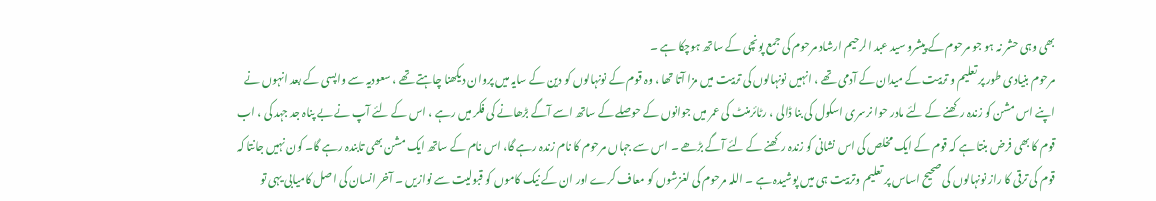بھی وہی حشر نہ ہو جو مرحوم کے پیشرو سید عبد الرحیم ارشاد مرحوم کی جمع پونچی کے ساتھ ہوچکا ہے ۔
مرحوم بنیادی طور پر تعلیم و تربیت کے میدان کے آدمی تھے ، انہیں نونہالوں کی تربیت میں مزا آتا تھا ، وہ قوم کے نونہالوں کو دین کے سایہ میں پروان دیکھنا چاہتے تھے ، سعودیہ سے واپسی کے بعد انہوں نے اپنے اس مشن کو زندہ رکھنے کے لئے مادر حوا نرسری اسکول کی بنا ڈالی ، رٹائرمنٹ کی عمر میں جوانوں کے حوصلے کے ساتھ اسے آگے بڑھانے کی فکر میں رہے ، اس کے لئے آپ نے بے پناہ جد جہد کی ، اب قوم کا بھی فرض بنتا ہے کہ قوم کے ایک مخلص کی اس نشانی کو زندہ رکھنے کے لئے آگے بڑھے ۔ اس سے جہاں مرحوم کا نام زندہ رہے گا، اس نام کے ساتھ ایک مشن بھی تابندہ رہے گا۔ کون نہیں جانتا کہ قوم کی ترقی کا راز نونہالوں کی صحیح اساس پر تعلیم وتربیت ہی میں پوشیدہ ہے ۔ اللہ مرحوم کی لغزشوں کو معاف کرے اور ان کے نیک کاموں کو قبولیت سے نوازیں ۔ آخر انسان کی اصل کامیابی یہی تو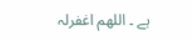ہے ۔ اللھم اغفرلہ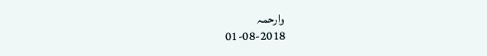وارحمہ
01-08-2018